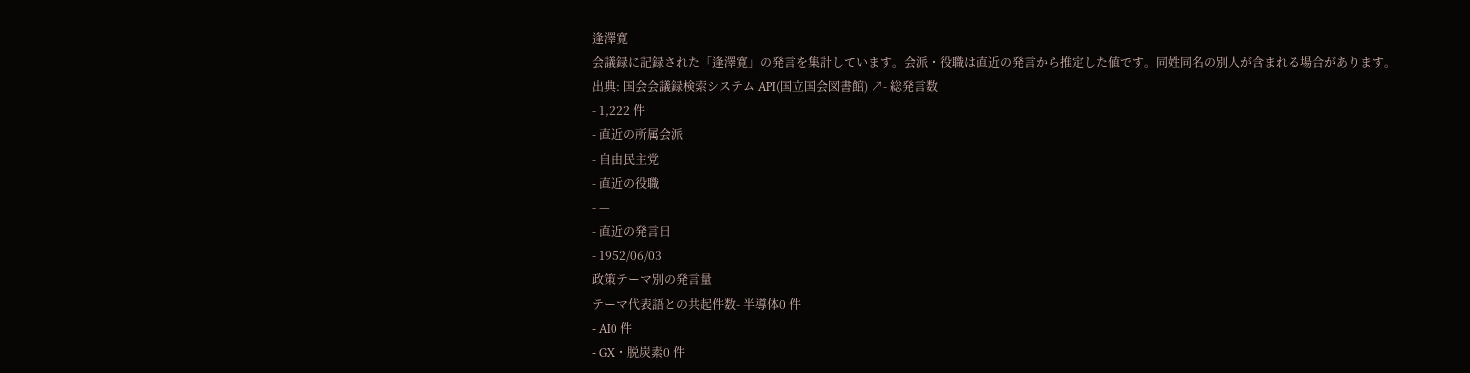逢澤寛
会議録に記録された「逢澤寛」の発言を集計しています。会派・役職は直近の発言から推定した値です。同姓同名の別人が含まれる場合があります。
出典: 国会会議録検索システム API(国立国会図書館) ↗- 総発言数
- 1,222 件
- 直近の所属会派
- 自由民主党
- 直近の役職
- —
- 直近の発言日
- 1952/06/03
政策テーマ別の発言量
テーマ代表語との共起件数- 半導体0 件
- AI0 件
- GX・脱炭素0 件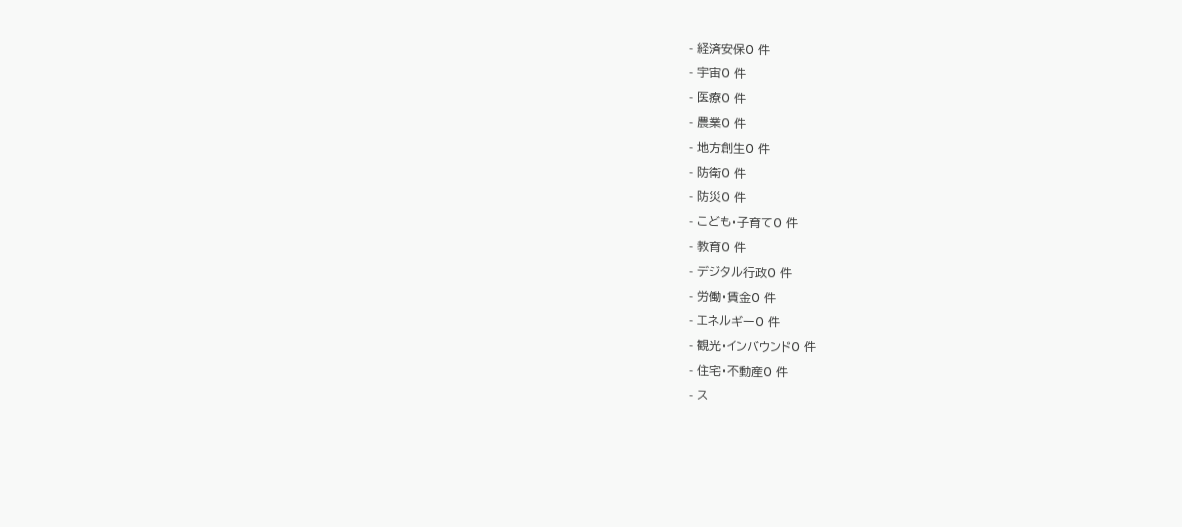- 経済安保0 件
- 宇宙0 件
- 医療0 件
- 農業0 件
- 地方創生0 件
- 防衛0 件
- 防災0 件
- こども・子育て0 件
- 教育0 件
- デジタル行政0 件
- 労働・賃金0 件
- エネルギー0 件
- 観光・インバウンド0 件
- 住宅・不動産0 件
- ス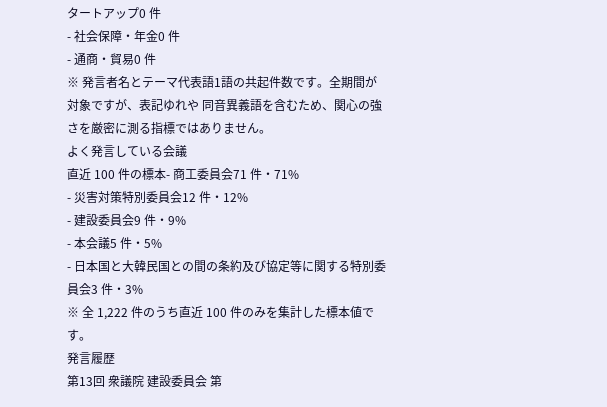タートアップ0 件
- 社会保障・年金0 件
- 通商・貿易0 件
※ 発言者名とテーマ代表語1語の共起件数です。全期間が対象ですが、表記ゆれや 同音異義語を含むため、関心の強さを厳密に測る指標ではありません。
よく発言している会議
直近 100 件の標本- 商工委員会71 件・71%
- 災害対策特別委員会12 件・12%
- 建設委員会9 件・9%
- 本会議5 件・5%
- 日本国と大韓民国との間の条約及び協定等に関する特別委員会3 件・3%
※ 全 1,222 件のうち直近 100 件のみを集計した標本値です。
発言履歴
第13回 衆議院 建設委員会 第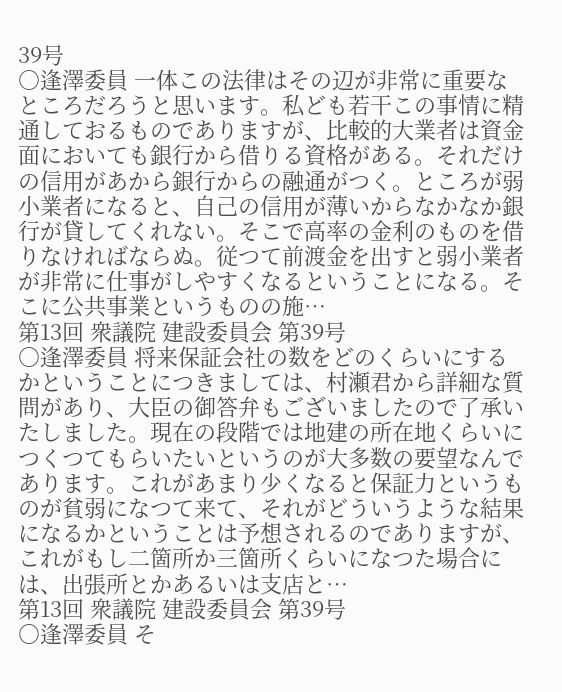39号
○逢澤委員 一体この法律はその辺が非常に重要なところだろうと思います。私ども若干この事情に精通しておるものでありますが、比較的大業者は資金面においても銀行から借りる資格がある。それだけの信用があから銀行からの融通がつく。ところが弱小業者になると、自己の信用が薄いからなかなか銀行が貸してくれない。そこで高率の金利のものを借りなければならぬ。従つて前渡金を出すと弱小業者が非常に仕事がしやすくなるということになる。そこに公共事業というものの施…
第13回 衆議院 建設委員会 第39号
○逢澤委員 将来保証会社の数をどのくらいにするかということにつきましては、村瀬君から詳細な質問があり、大臣の御答弁もございましたので了承いたしました。現在の段階では地建の所在地くらいにつくつてもらいたいというのが大多数の要望なんであります。これがあまり少くなると保証力というものが貧弱になつて来て、それがどういうような結果になるかということは予想されるのでありますが、これがもし二箇所か三箇所くらいになつた場合には、出張所とかあるいは支店と…
第13回 衆議院 建設委員会 第39号
○逢澤委員 そ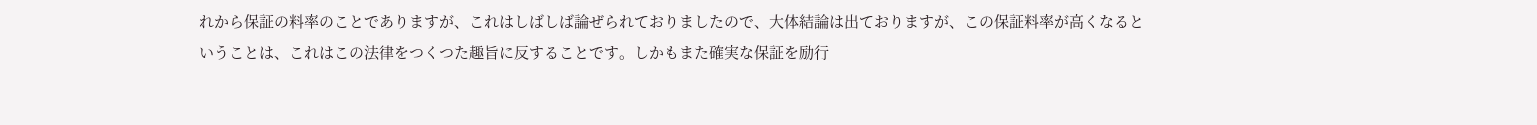れから保証の料率のことでありますが、これはしばしば論ぜられておりましたので、大体結論は出ておりますが、この保証料率が高くなるということは、これはこの法律をつくつた趣旨に反することです。しかもまた確実な保証を励行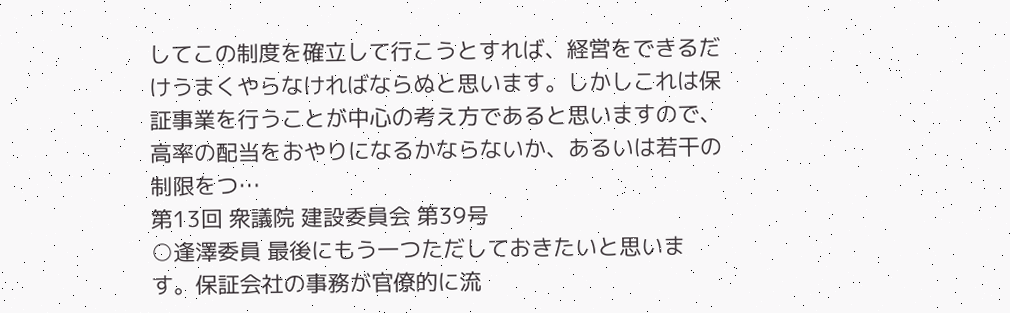してこの制度を確立して行こうとすれば、経営をできるだけうまくやらなければならぬと思います。しかしこれは保証事業を行うことが中心の考え方であると思いますので、高率の配当をおやりになるかならないか、あるいは若干の制限をつ…
第13回 衆議院 建設委員会 第39号
○逢澤委員 最後にもう一つただしておきたいと思います。保証会社の事務が官僚的に流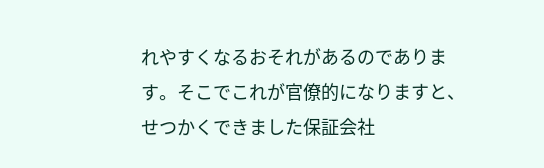れやすくなるおそれがあるのであります。そこでこれが官僚的になりますと、せつかくできました保証会社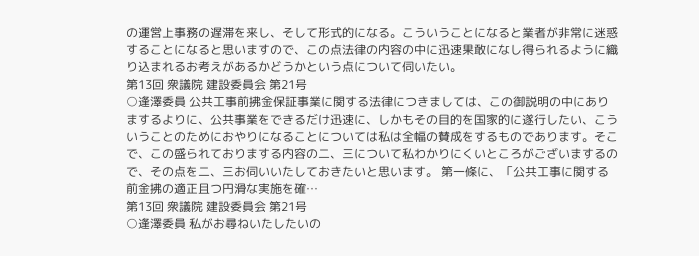の運営上事務の遅滞を来し、そして形式的になる。こういうことになると業者が非常に迷惑することになると思いますので、この点法律の内容の中に迅速果敢になし得られるように織り込まれるお考えがあるかどうかという点について伺いたい。
第13回 衆議院 建設委員会 第21号
○逢澤委員 公共工事前拂金保証事業に関する法律につきましては、この御説明の中にありまするよりに、公共事業をできるだけ迅速に、しかもその目的を国家的に遂行したい、こういうことのためにおやりになることについては私は全幅の賛成をするものであります。そこで、この盛られておりまする内容の二、三について私わかりにくいところがございまするので、その点を二、三お伺いいたしておきたいと思います。 第一條に、「公共工事に関する前金拂の適正且つ円滑な実施を確…
第13回 衆議院 建設委員会 第21号
○逢澤委員 私がお尋ねいたしたいの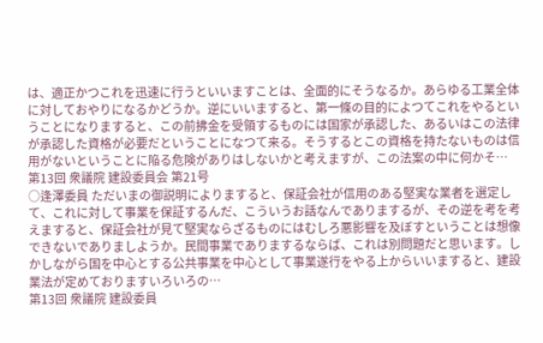は、適正かつこれを迅速に行うといいますことは、全面的にそうなるか。あらゆる工業全体に対しておやりになるかどうか。逆にいいますると、第一條の目的によつてこれをやるということになりますると、この前拂金を受領するものには国家が承認した、あるいはこの法律が承認した資格が必要だということになつて来る。そうするとこの資格を持たないものは信用がないということに陥る危険がありはしないかと考えますが、この法案の中に何かそ…
第13回 衆議院 建設委員会 第21号
○逢澤委員 ただいまの御説明によりますると、保証会社が信用のある堅実な業者を選定して、これに対して事業を保証するんだ、こういうお話なんでありまするが、その逆を考を考えますると、保証会社が見て堅実ならざるものにはむしろ悪影響を及ぼすということは想像できないでありましようか。民間事業でありまするならば、これは別問題だと思います。しかしながら国を中心とする公共事業を中心として事業遂行をやる上からいいますると、建設業法が定めておりますいろいろの…
第13回 衆議院 建設委員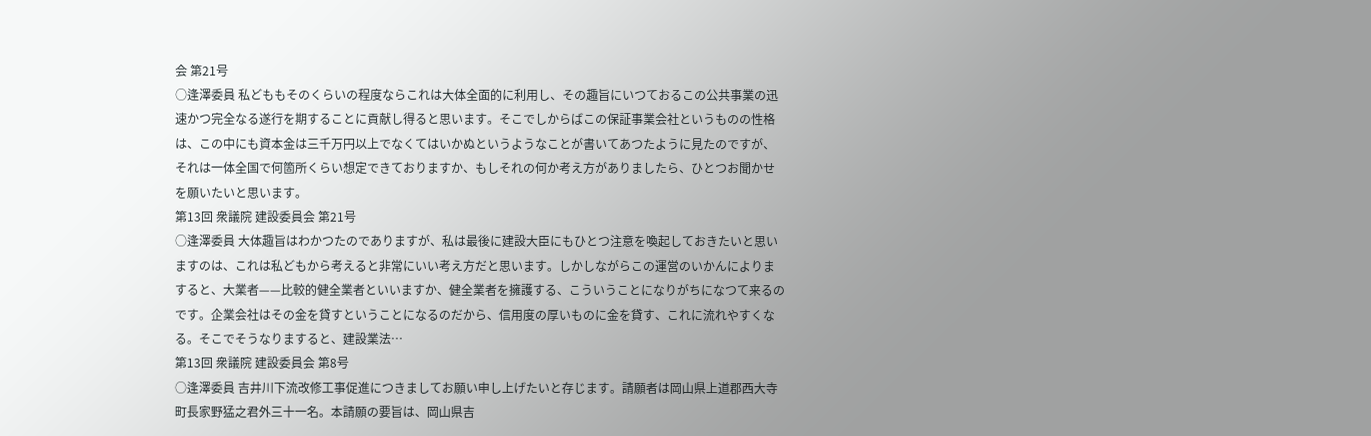会 第21号
○逢澤委員 私どももそのくらいの程度ならこれは大体全面的に利用し、その趣旨にいつておるこの公共事業の迅速かつ完全なる遂行を期することに貢献し得ると思います。そこでしからばこの保証事業会社というものの性格は、この中にも資本金は三千万円以上でなくてはいかぬというようなことが書いてあつたように見たのですが、それは一体全国で何箇所くらい想定できておりますか、もしそれの何か考え方がありましたら、ひとつお聞かせを願いたいと思います。
第13回 衆議院 建設委員会 第21号
○逢澤委員 大体趣旨はわかつたのでありますが、私は最後に建設大臣にもひとつ注意を喚起しておきたいと思いますのは、これは私どもから考えると非常にいい考え方だと思います。しかしながらこの運営のいかんによりますると、大業者——比較的健全業者といいますか、健全業者を擁護する、こういうことになりがちになつて来るのです。企業会社はその金を貸すということになるのだから、信用度の厚いものに金を貸す、これに流れやすくなる。そこでそうなりますると、建設業法…
第13回 衆議院 建設委員会 第8号
○逢澤委員 吉井川下流改修工事促進につきましてお願い申し上げたいと存じます。請願者は岡山県上道郡西大寺町長家野猛之君外三十一名。本請願の要旨は、岡山県吉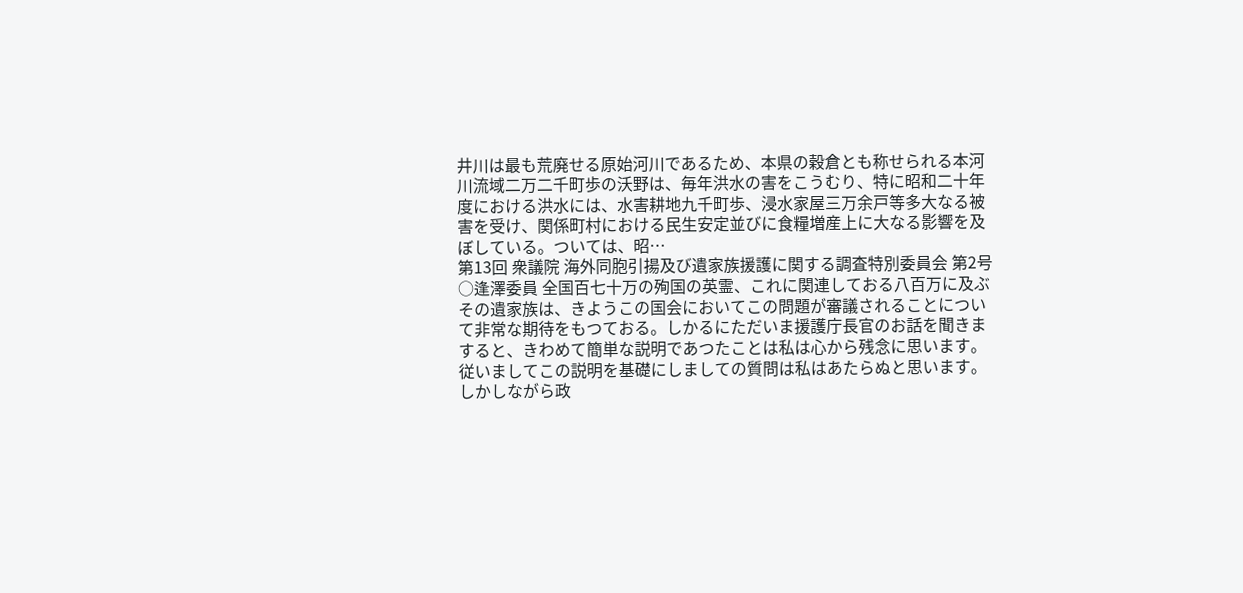井川は最も荒廃せる原始河川であるため、本県の穀倉とも称せられる本河川流域二万二千町歩の沃野は、毎年洪水の害をこうむり、特に昭和二十年度における洪水には、水害耕地九千町歩、浸水家屋三万余戸等多大なる被害を受け、関係町村における民生安定並びに食糧増産上に大なる影響を及ぼしている。ついては、昭…
第13回 衆議院 海外同胞引揚及び遺家族援護に関する調査特別委員会 第2号
○逢澤委員 全国百七十万の殉国の英霊、これに関連しておる八百万に及ぶその遺家族は、きようこの国会においてこの問題が審議されることについて非常な期待をもつておる。しかるにただいま援護庁長官のお話を聞きますると、きわめて簡単な説明であつたことは私は心から残念に思います。従いましてこの説明を基礎にしましての質問は私はあたらぬと思います。しかしながら政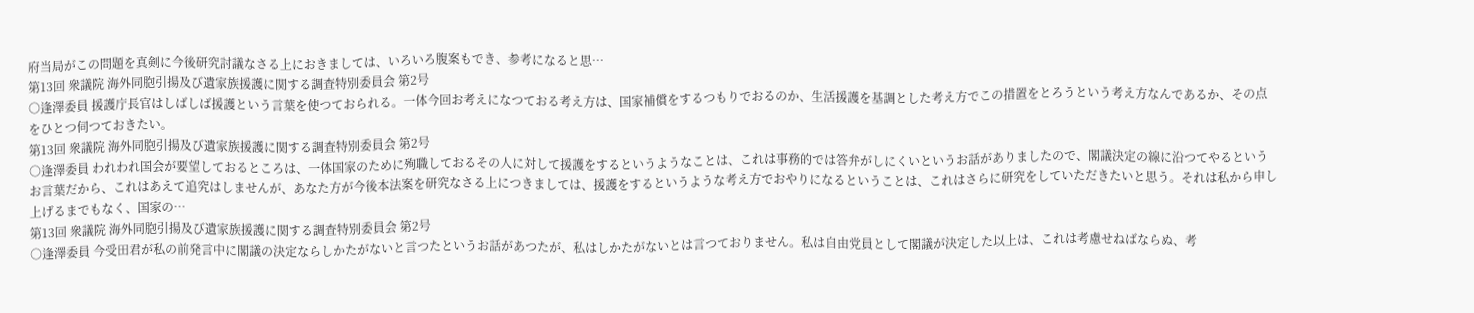府当局がこの問題を真剣に今後研究討議なさる上におきましては、いろいろ腹案もでき、参考になると思…
第13回 衆議院 海外同胞引揚及び遺家族援護に関する調査特別委員会 第2号
○逢澤委員 援護庁長官はしばしば援護という言葉を使つておられる。一体今回お考えになつておる考え方は、国家補償をするつもりでおるのか、生活援護を基調とした考え方でこの措置をとろうという考え方なんであるか、その点をひとつ伺つておきたい。
第13回 衆議院 海外同胞引揚及び遺家族援護に関する調査特別委員会 第2号
○逢澤委員 われわれ国会が要望しておるところは、一体国家のために殉職しておるその人に対して援護をするというようなことは、これは事務的では答弁がしにくいというお話がありましたので、閣議決定の線に沿つてやるというお言葉だから、これはあえて追究はしませんが、あなた方が今後本法案を研究なさる上につきましては、援護をするというような考え方でおやりになるということは、これはさらに研究をしていただきたいと思う。それは私から申し上げるまでもなく、国家の…
第13回 衆議院 海外同胞引揚及び遺家族援護に関する調査特別委員会 第2号
○逢澤委員 今受田君が私の前発言中に閣議の決定ならしかたがないと言つたというお話があつたが、私はしかたがないとは言つておりません。私は自由党員として閣議が決定した以上は、これは考慮せねばならぬ、考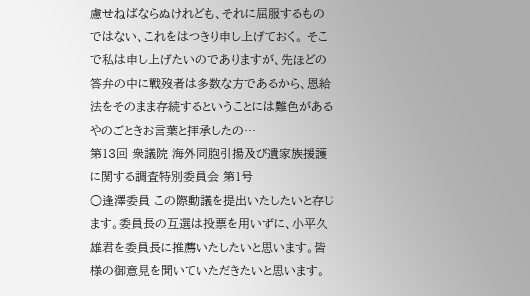慮せねばならぬけれども、それに屈服するものではない、これをはつきり申し上げておく。 そこで私は申し上げたいのでありますが、先ほどの答弁の中に戰歿者は多数な方であるから、恩給法をそのまま存続するということには難色があるやのごときお言葉と拝承したの…
第13回 衆議院 海外同胞引揚及び遺家族援護に関する調査特別委員会 第1号
○逢澤委員 この際動議を提出いたしたいと存じます。委員長の互選は投票を用いずに、小平久雄君を委員長に推薦いたしたいと思います。皆様の御意見を聞いていただきたいと思います。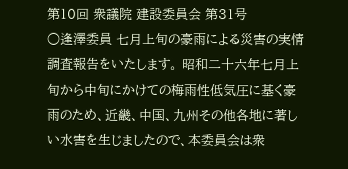第10回 衆議院 建設委員会 第31号
○逢澤委員 七月上旬の豪雨による災害の実情調査報告をいたします。 昭和二十六年七月上旬から中旬にかけての梅雨性低気圧に基く豪雨のため、近畿、中国、九州その他各地に著しい水害を生じましたので、本委員会は衆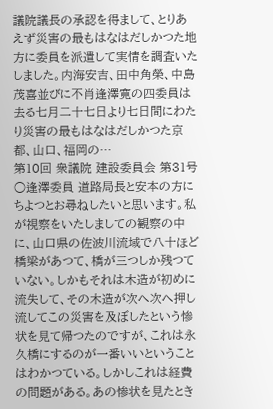議院議長の承認を得まして、とりあえず災害の最もはなはだしかつた地方に委員を派遣して実情を調査いたしました。内海安吉、田中角榮、中島茂喜並びに不肖逢澤寛の四委員は去る七月二十七日より七日間にわたり災害の最もはなはだしかつた京都、山口、福岡の…
第10回 衆議院 建設委員会 第31号
○逢澤委員 道路局長と安本の方にちよつとお尋ねしたいと思います。私が視察をいたしましての観察の中に、山口県の佐波川流域で八十ほど橋梁があつて、橋が三つしか残つていない。しかもそれは木造が初めに流失して、その木造が次へ次へ押し流してこの災害を及ぼしたという惨状を見て帰つたのですが、これは永久橋にするのが一番いいということはわかつている。しかしこれは経費の問題がある。あの惨状を見たとき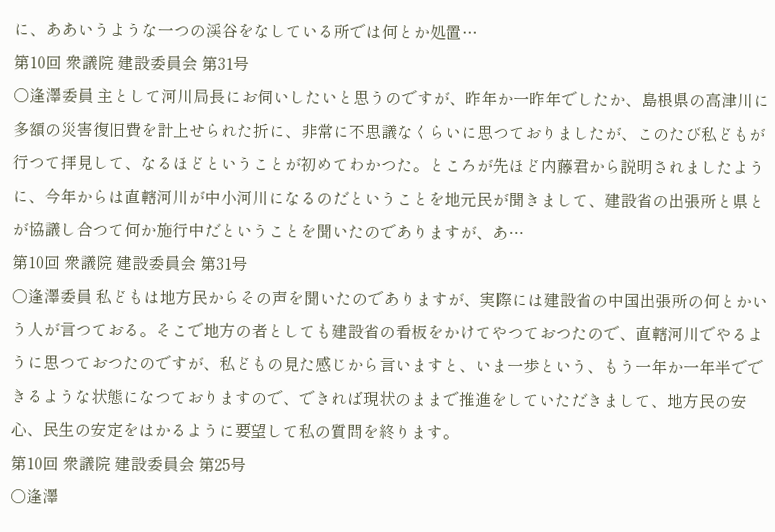に、ああいうような一つの渓谷をなしている所では何とか処置…
第10回 衆議院 建設委員会 第31号
○逢澤委員 主として河川局長にお伺いしたいと思うのですが、昨年か一昨年でしたか、島根県の高津川に多額の災害復旧費を計上せられた折に、非常に不思議なくらいに思つておりましたが、このたび私どもが行つて拝見して、なるほどということが初めてわかつた。ところが先ほど内藤君から説明されましたように、今年からは直轄河川が中小河川になるのだということを地元民が聞きまして、建設省の出張所と県とが協議し合つて何か施行中だということを聞いたのでありますが、あ…
第10回 衆議院 建設委員会 第31号
○逢澤委員 私どもは地方民からその声を聞いたのでありますが、実際には建設省の中国出張所の何とかいう人が言つておる。そこで地方の者としても建設省の看板をかけてやつておつたので、直轄河川でやるように思つておつたのですが、私どもの見た感じから言いますと、いま一歩という、もう一年か一年半でできるような状態になつておりますので、できれば現状のままで推進をしていただきまして、地方民の安心、民生の安定をはかるように要望して私の質問を終ります。
第10回 衆議院 建設委員会 第25号
○逢澤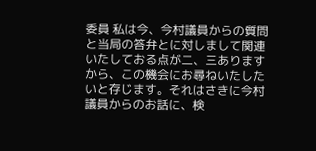委員 私は今、今村議員からの質問と当局の答弁とに対しまして関連いたしておる点が二、三ありますから、この機会にお尋ねいたしたいと存じます。それはさきに今村議員からのお話に、検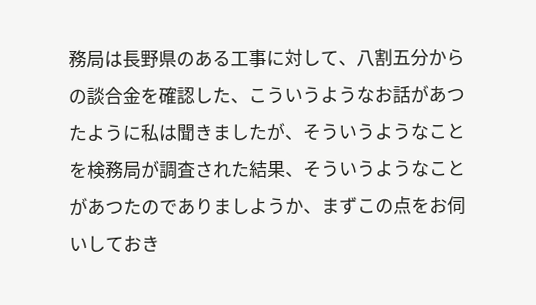務局は長野県のある工事に対して、八割五分からの談合金を確認した、こういうようなお話があつたように私は聞きましたが、そういうようなことを検務局が調査された結果、そういうようなことがあつたのでありましようか、まずこの点をお伺いしておき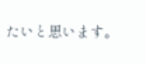たいと思います。